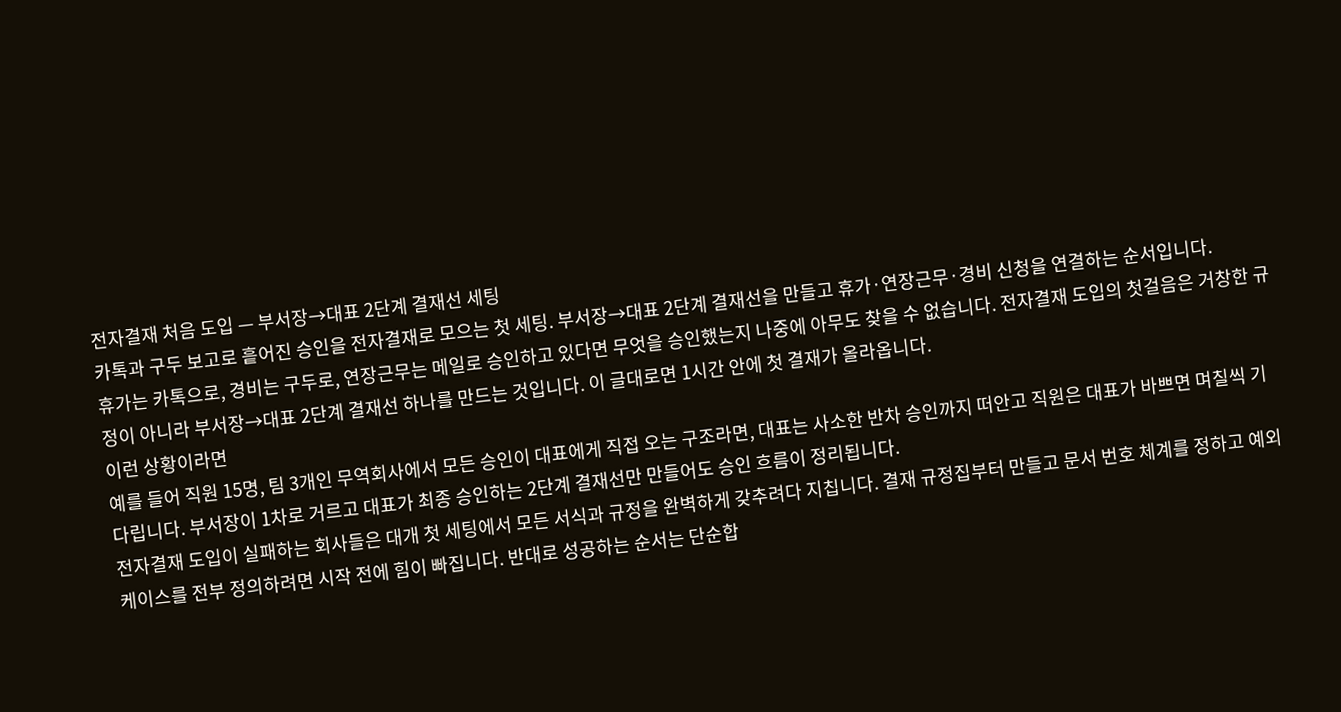전자결재 처음 도입 — 부서장→대표 2단계 결재선 세팅
카톡과 구두 보고로 흩어진 승인을 전자결재로 모으는 첫 세팅. 부서장→대표 2단계 결재선을 만들고 휴가·연장근무·경비 신청을 연결하는 순서입니다.
휴가는 카톡으로, 경비는 구두로, 연장근무는 메일로 승인하고 있다면 무엇을 승인했는지 나중에 아무도 찾을 수 없습니다. 전자결재 도입의 첫걸음은 거창한 규정이 아니라 부서장→대표 2단계 결재선 하나를 만드는 것입니다. 이 글대로면 1시간 안에 첫 결재가 올라옵니다.
이런 상황이라면
예를 들어 직원 15명, 팀 3개인 무역회사에서 모든 승인이 대표에게 직접 오는 구조라면, 대표는 사소한 반차 승인까지 떠안고 직원은 대표가 바쁘면 며칠씩 기다립니다. 부서장이 1차로 거르고 대표가 최종 승인하는 2단계 결재선만 만들어도 승인 흐름이 정리됩니다.
전자결재 도입이 실패하는 회사들은 대개 첫 세팅에서 모든 서식과 규정을 완벽하게 갖추려다 지칩니다. 결재 규정집부터 만들고 문서 번호 체계를 정하고 예외 케이스를 전부 정의하려면 시작 전에 힘이 빠집니다. 반대로 성공하는 순서는 단순합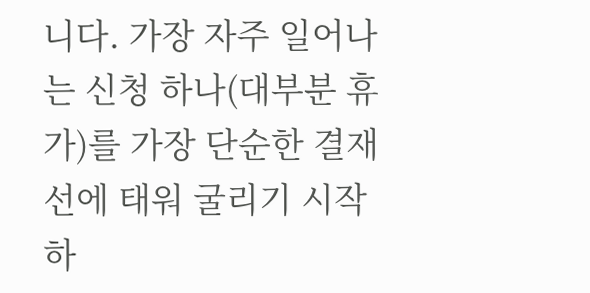니다. 가장 자주 일어나는 신청 하나(대부분 휴가)를 가장 단순한 결재선에 태워 굴리기 시작하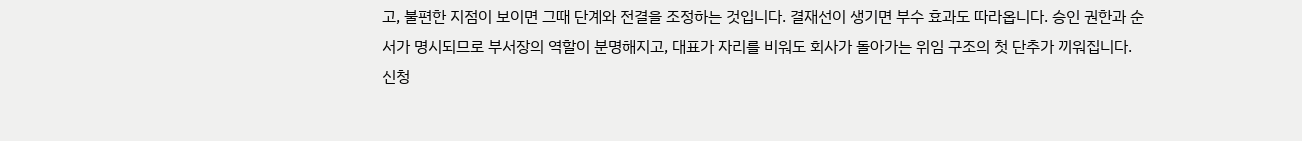고, 불편한 지점이 보이면 그때 단계와 전결을 조정하는 것입니다. 결재선이 생기면 부수 효과도 따라옵니다. 승인 권한과 순서가 명시되므로 부서장의 역할이 분명해지고, 대표가 자리를 비워도 회사가 돌아가는 위임 구조의 첫 단추가 끼워집니다. 신청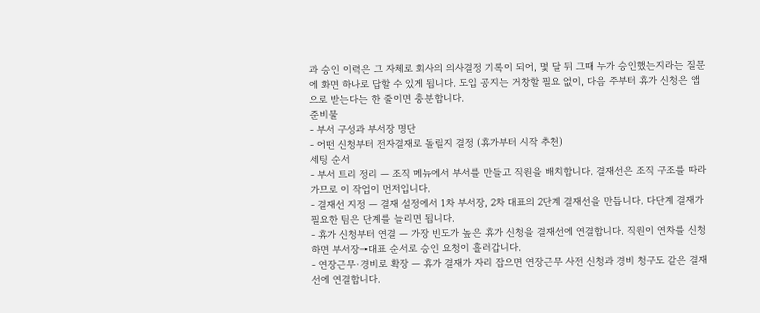과 승인 이력은 그 자체로 회사의 의사결정 기록이 되어, 몇 달 뒤 그때 누가 승인했는지라는 질문에 화면 하나로 답할 수 있게 됩니다. 도입 공지는 거창할 필요 없이, 다음 주부터 휴가 신청은 앱으로 받는다는 한 줄이면 충분합니다.
준비물
- 부서 구성과 부서장 명단
- 어떤 신청부터 전자결재로 돌릴지 결정 (휴가부터 시작 추천)
세팅 순서
- 부서 트리 정리 — 조직 메뉴에서 부서를 만들고 직원을 배치합니다. 결재선은 조직 구조를 따라가므로 이 작업이 먼저입니다.
- 결재선 지정 — 결재 설정에서 1차 부서장, 2차 대표의 2단계 결재선을 만듭니다. 다단계 결재가 필요한 팀은 단계를 늘리면 됩니다.
- 휴가 신청부터 연결 — 가장 빈도가 높은 휴가 신청을 결재선에 연결합니다. 직원이 연차를 신청하면 부서장→대표 순서로 승인 요청이 흘러갑니다.
- 연장근무·경비로 확장 — 휴가 결재가 자리 잡으면 연장근무 사전 신청과 경비 청구도 같은 결재선에 연결합니다.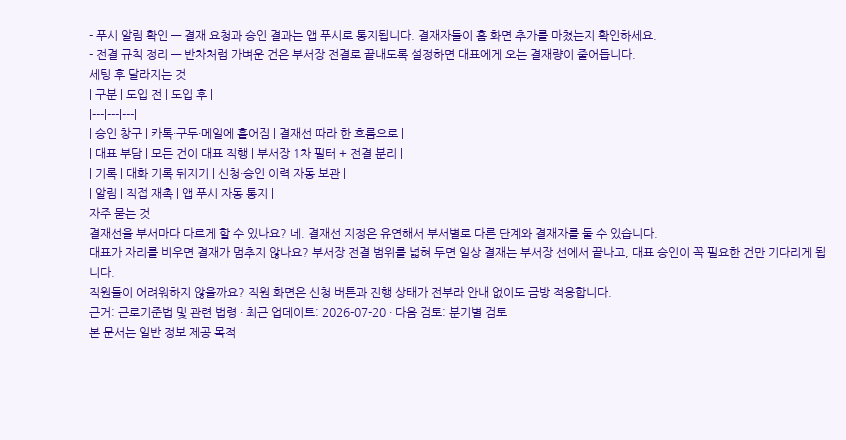- 푸시 알림 확인 — 결재 요청과 승인 결과는 앱 푸시로 통지됩니다. 결재자들이 홈 화면 추가를 마쳤는지 확인하세요.
- 전결 규칙 정리 — 반차처럼 가벼운 건은 부서장 전결로 끝내도록 설정하면 대표에게 오는 결재량이 줄어듭니다.
세팅 후 달라지는 것
| 구분 | 도입 전 | 도입 후 |
|---|---|---|
| 승인 창구 | 카톡·구두·메일에 흩어짐 | 결재선 따라 한 흐름으로 |
| 대표 부담 | 모든 건이 대표 직행 | 부서장 1차 필터 + 전결 분리 |
| 기록 | 대화 기록 뒤지기 | 신청·승인 이력 자동 보관 |
| 알림 | 직접 재촉 | 앱 푸시 자동 통지 |
자주 묻는 것
결재선을 부서마다 다르게 할 수 있나요? 네. 결재선 지정은 유연해서 부서별로 다른 단계와 결재자를 둘 수 있습니다.
대표가 자리를 비우면 결재가 멈추지 않나요? 부서장 전결 범위를 넓혀 두면 일상 결재는 부서장 선에서 끝나고, 대표 승인이 꼭 필요한 건만 기다리게 됩니다.
직원들이 어려워하지 않을까요? 직원 화면은 신청 버튼과 진행 상태가 전부라 안내 없이도 금방 적응합니다.
근거: 근로기준법 및 관련 법령 · 최근 업데이트: 2026-07-20 · 다음 검토: 분기별 검토
본 문서는 일반 정보 제공 목적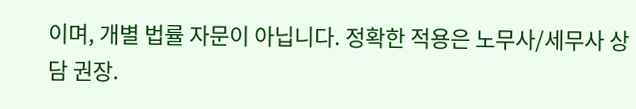이며, 개별 법률 자문이 아닙니다. 정확한 적용은 노무사/세무사 상담 권장.